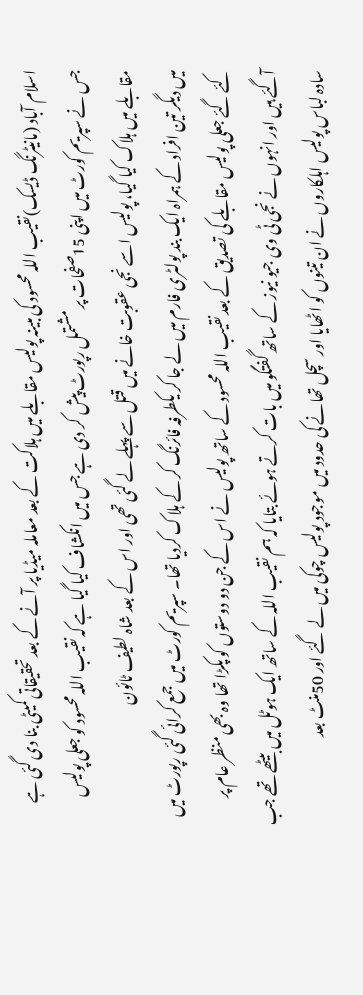اسلام آباد (مانیٹرنگ ڈیسک)نقیب اللہ محسود کی مبینہ پولیس مقابلے میں ہلاکت کے بعد معاملہ میڈیا پر آنے کے بعد تحقیقاتی کمیٹی بنا دی گئی ہے جس نے سپریم کورٹ میں اپنی 15صفحات پر مشتمل رپورٹ پیش کر دی ہے جس میں انکشاف کیا گیا ہے کہ نقیب اللہ محسود کو جعلی پولیس مقابلے میں ہلاک کیا گیا، پولیس اسے نجی عقوبت خانے میں قتل سے پہلے لے گئی تھی اور اس کے بعد شاہ لطیف ٹائون
میں دیگر تین افراد کے ہمراہ ایک بند پولٹری فارم میں لے جا کر یکطرفہ فائرنگ کر کے ہلاک کردیا تھا۔ سپریم کورٹ میں جمع کرائی گئی رپورٹ میں کئے گئے جعلی پولیس مقابلے کی تصدیق کے بعد نقیب اللہ محسود کے ساتھ پولیس نے اس کے جن دو دوستوں کو پکڑا تھا وہ بھی منظر عام پر آگئے ہیں اور انہوں نے نجی ٹی وی جیو نیوز کے ساتھ گفتگو میں بات کرتے ہوئے بتایا کہ ہم نقیب اللہ کے ساتھ ایک ہوٹل میں بیٹھے تھے جب سادہ لباس پولیس اہلکاروں نے ان تینوں کو اٹھایا اور سچل تھانے کی حدود میں موجود پولیس چوکی میں لے گئے اور 50منٹ بعد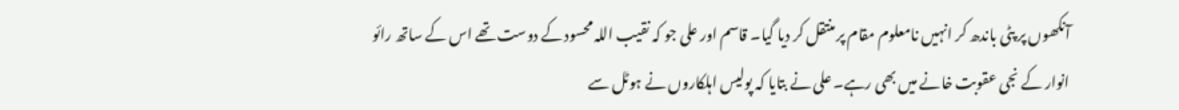آنکھوں پر پٹی باندھ کر انہیں نامعلوم مقام پر منتقل کر دیا گیا۔ قاسم اور علی جو کہ نقیب اللہ محسود کے دوست تھے اس کے ساتھ رائو انوار کے نجی عقوبت خانے میں بھی رہے۔ علی نے بتایا کہ پولیس اہلکاروں نے ہوٹل سے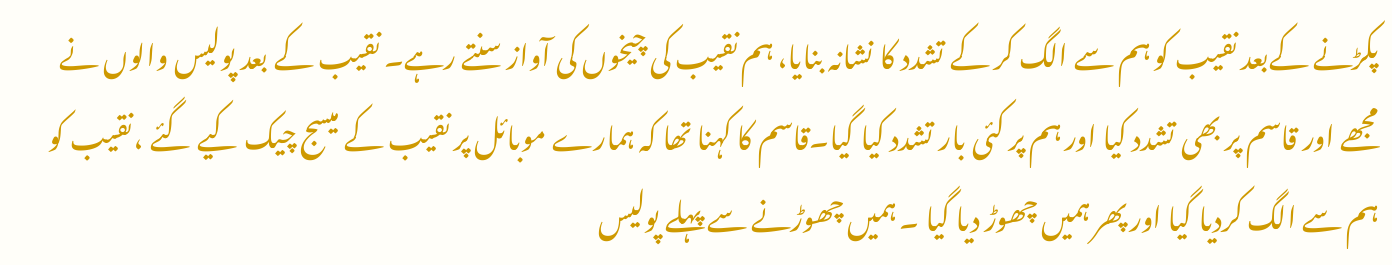پکڑنے کےبعد نقیب کو ہم سے الگ کر کے تشدد کا نشانہ بنایا، ہم نقیب کی چیخوں کی آواز سنتے رہے۔ نقیب کے بعد پولیس والوں نے مجھے اور قاسم پر بھی تشدد کیا اور ہم پر کئی بار تشدد کیا گیا۔قاسم کا کہنا تھا کہ ہمارے موبائل پر نقیب کے میسج چیک کیے گئے ،نقیب کو ہم سے الگ کردیا گیا اور پھر ہمیں چھوڑ دیا گیا ۔ ہمیں چھوڑنے سے پہلے پولیس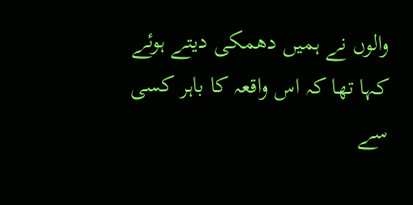والوں نے ہمیں دھمکی دیتے ہوئے کہا تھا کہ اس واقعہ کا باہر کسی سے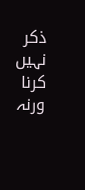ذکر نہیں کرنا ورنہ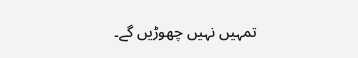تمہیں نہیں چھوڑیں گے۔